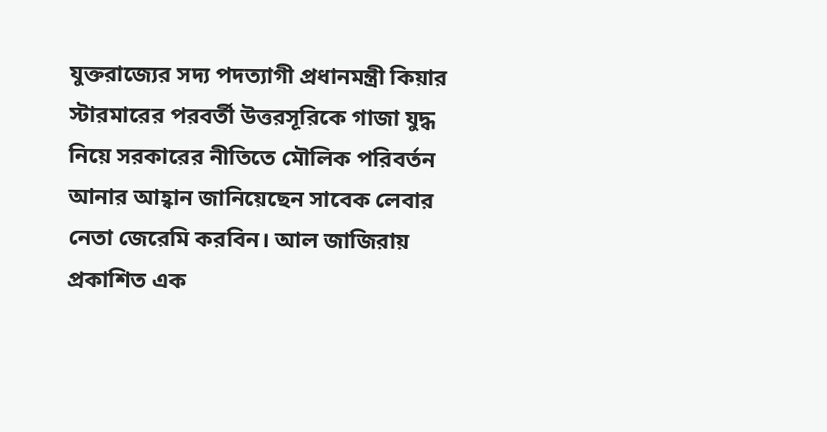যুক্তরাজ্যের সদ্য পদত্যাগী প্রধানমন্ত্রী কিয়ার স্টারমারের পরবর্তী উত্তরসূরিকে গাজা যুদ্ধ নিয়ে সরকারের নীতিতে মৌলিক পরিবর্তন আনার আহ্বান জানিয়েছেন সাবেক লেবার নেতা জেরেমি করবিন। আল জাজিরায় প্রকাশিত এক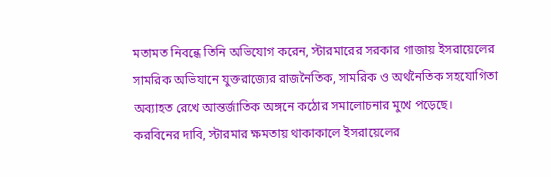মতামত নিবন্ধে তিনি অভিযোগ করেন, স্টারমারের সরকার গাজায় ইসরায়েলের সামরিক অভিযানে যুক্তরাজ্যের রাজনৈতিক, সামরিক ও অর্থনৈতিক সহযোগিতা অব্যাহত রেখে আন্তর্জাতিক অঙ্গনে কঠোর সমালোচনার মুখে পড়েছে।
করবিনের দাবি, স্টারমার ক্ষমতায় থাকাকালে ইসরায়েলের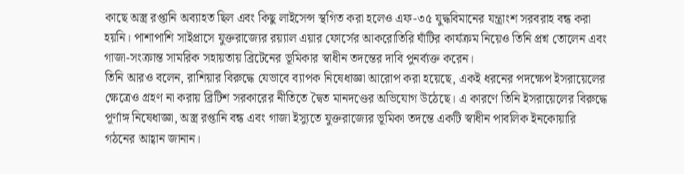কাছে অস্ত্র রপ্তানি অব্যাহত ছিল এবং কিছু লাইসেন্স স্থগিত করা হলেও এফ-৩৫ যুদ্ধবিমানের যন্ত্রাংশ সরবরাহ বন্ধ করা হয়নি। পাশাপাশি সাইপ্রাসে যুক্তরাজ্যের রয়্যাল এয়ার ফোর্সের আকরোতিরি ঘাঁটির কার্যক্রম নিয়েও তিনি প্রশ্ন তোলেন এবং গাজা-সংক্রান্ত সামরিক সহায়তায় ব্রিটেনের ভূমিকার স্বাধীন তদন্তের দাবি পুনর্ব্যক্ত করেন।
তিনি আরও বলেন, রাশিয়ার বিরুদ্ধে যেভাবে ব্যাপক নিষেধাজ্ঞা আরোপ করা হয়েছে, একই ধরনের পদক্ষেপ ইসরায়েলের ক্ষেত্রেও গ্রহণ না করায় ব্রিটিশ সরকারের নীতিতে দ্বৈত মানদণ্ডের অভিযোগ উঠেছে। এ কারণে তিনি ইসরায়েলের বিরুদ্ধে পূর্ণাঙ্গ নিষেধাজ্ঞা, অস্ত্র রপ্তানি বন্ধ এবং গাজা ইস্যুতে যুক্তরাজ্যের ভূমিকা তদন্তে একটি স্বাধীন পাবলিক ইনকোয়ারি গঠনের আহ্বান জানান।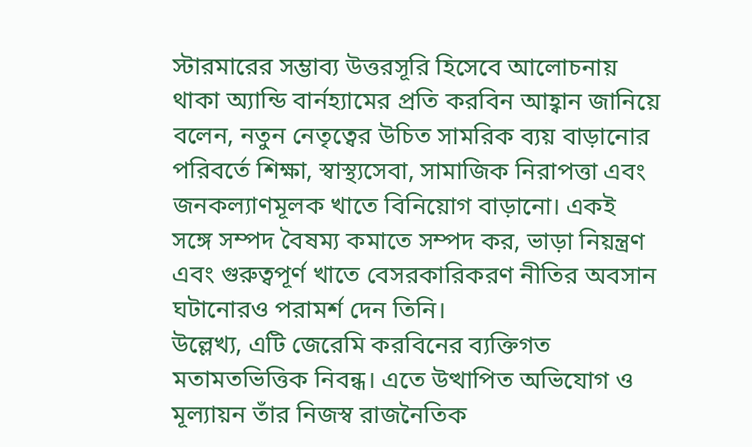স্টারমারের সম্ভাব্য উত্তরসূরি হিসেবে আলোচনায় থাকা অ্যান্ডি বার্নহ্যামের প্রতি করবিন আহ্বান জানিয়ে বলেন, নতুন নেতৃত্বের উচিত সামরিক ব্যয় বাড়ানোর পরিবর্তে শিক্ষা, স্বাস্থ্যসেবা, সামাজিক নিরাপত্তা এবং জনকল্যাণমূলক খাতে বিনিয়োগ বাড়ানো। একই সঙ্গে সম্পদ বৈষম্য কমাতে সম্পদ কর, ভাড়া নিয়ন্ত্রণ এবং গুরুত্বপূর্ণ খাতে বেসরকারিকরণ নীতির অবসান ঘটানোরও পরামর্শ দেন তিনি।
উল্লেখ্য, এটি জেরেমি করবিনের ব্যক্তিগত মতামতভিত্তিক নিবন্ধ। এতে উত্থাপিত অভিযোগ ও মূল্যায়ন তাঁর নিজস্ব রাজনৈতিক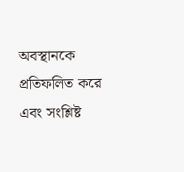অবস্থানকে প্রতিফলিত করে এবং সংশ্লিষ্ট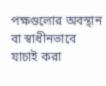পক্ষগুলোর অবস্থান বা স্বাধীনভাবে যাচাই করা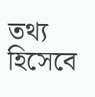তথ্য হিসেবে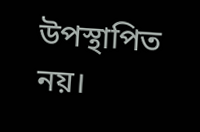উপস্থাপিত নয়।